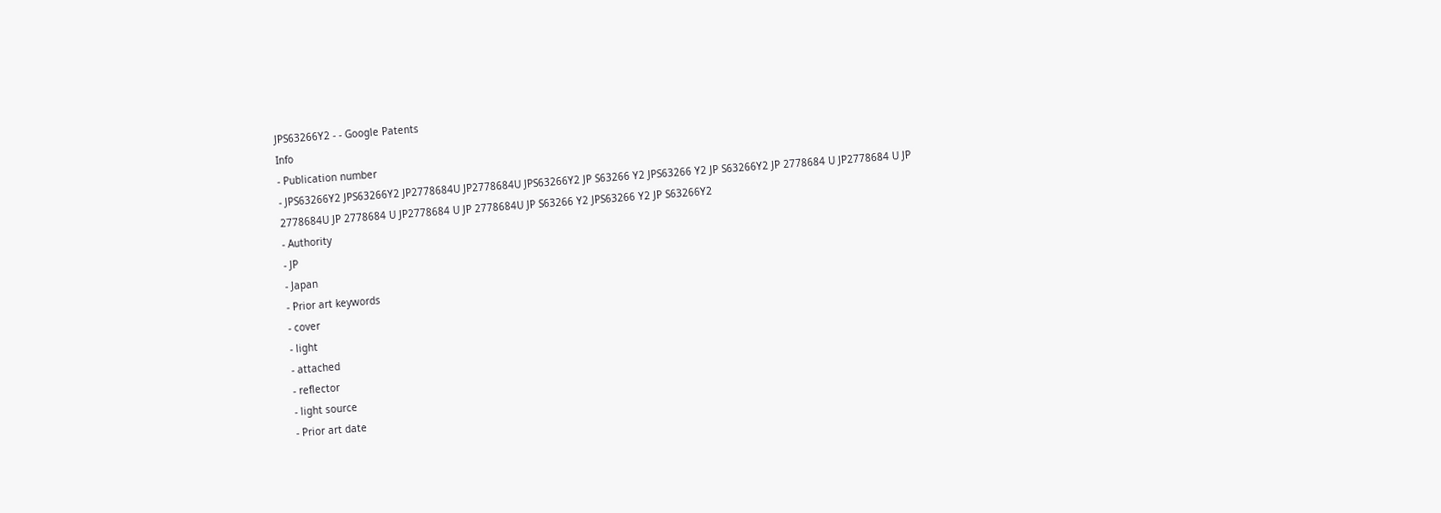JPS63266Y2 - - Google Patents
Info
- Publication number
- JPS63266Y2 JPS63266Y2 JP2778684U JP2778684U JPS63266Y2 JP S63266 Y2 JPS63266 Y2 JP S63266Y2 JP 2778684 U JP2778684 U JP 2778684U JP 2778684 U JP2778684 U JP 2778684U JP S63266 Y2 JPS63266 Y2 JP S63266Y2
- Authority
- JP
- Japan
- Prior art keywords
- cover
- light
- attached
- reflector
- light source
- Prior art date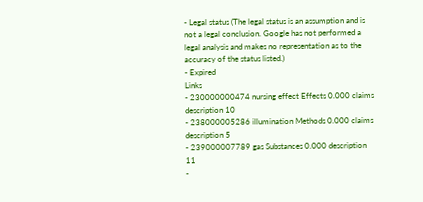- Legal status (The legal status is an assumption and is not a legal conclusion. Google has not performed a legal analysis and makes no representation as to the accuracy of the status listed.)
- Expired
Links
- 230000000474 nursing effect Effects 0.000 claims description 10
- 238000005286 illumination Methods 0.000 claims description 5
- 239000007789 gas Substances 0.000 description 11
-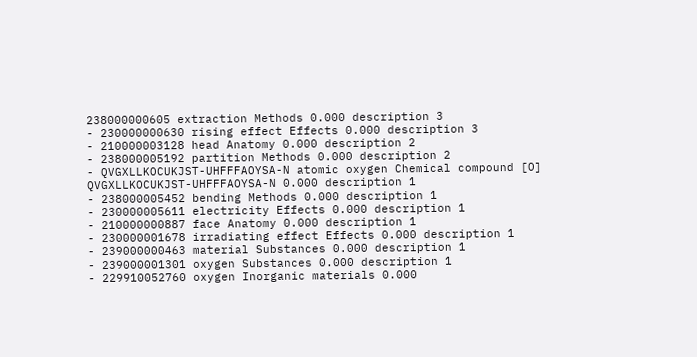238000000605 extraction Methods 0.000 description 3
- 230000000630 rising effect Effects 0.000 description 3
- 210000003128 head Anatomy 0.000 description 2
- 238000005192 partition Methods 0.000 description 2
- QVGXLLKOCUKJST-UHFFFAOYSA-N atomic oxygen Chemical compound [O] QVGXLLKOCUKJST-UHFFFAOYSA-N 0.000 description 1
- 238000005452 bending Methods 0.000 description 1
- 230000005611 electricity Effects 0.000 description 1
- 210000000887 face Anatomy 0.000 description 1
- 230000001678 irradiating effect Effects 0.000 description 1
- 239000000463 material Substances 0.000 description 1
- 239000001301 oxygen Substances 0.000 description 1
- 229910052760 oxygen Inorganic materials 0.000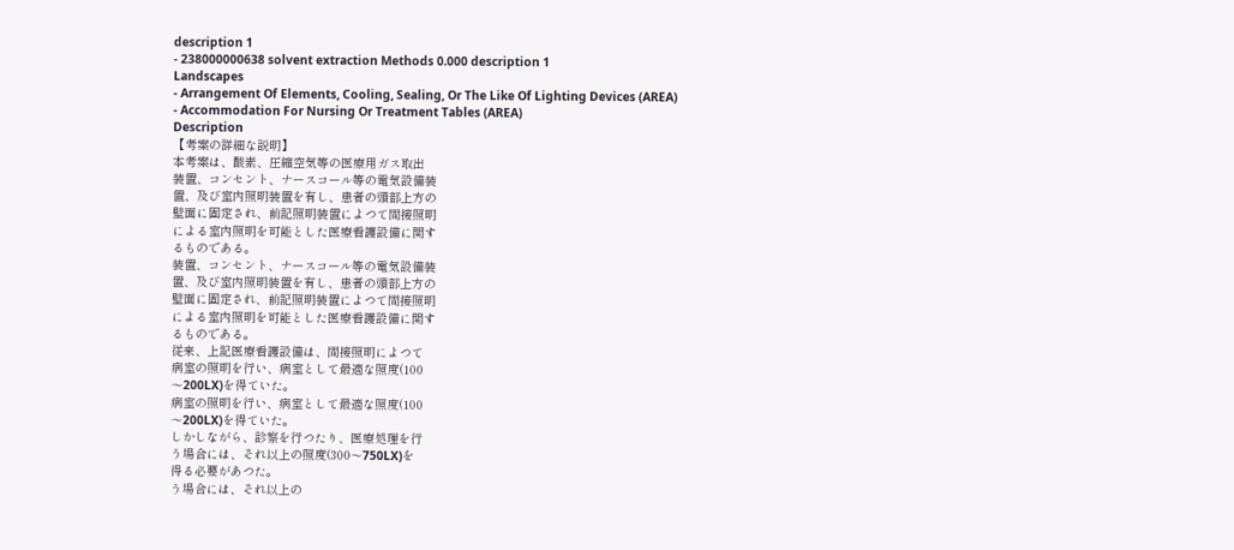description 1
- 238000000638 solvent extraction Methods 0.000 description 1
Landscapes
- Arrangement Of Elements, Cooling, Sealing, Or The Like Of Lighting Devices (AREA)
- Accommodation For Nursing Or Treatment Tables (AREA)
Description
【考案の詳細な説明】
本考案は、酸素、圧縮空気等の医療用ガス取出
装置、コンセント、ナースコール等の電気設備装
置、及び室内照明装置を有し、患者の頭部上方の
壁面に固定され、前記照明装置によつて間接照明
による室内照明を可能とした医療看護設備に関す
るものである。
装置、コンセント、ナースコール等の電気設備装
置、及び室内照明装置を有し、患者の頭部上方の
壁面に固定され、前記照明装置によつて間接照明
による室内照明を可能とした医療看護設備に関す
るものである。
従来、上記医療看護設備は、間接照明によつて
病室の照明を行い、病室として最適な照度(100
〜200LX)を得ていた。
病室の照明を行い、病室として最適な照度(100
〜200LX)を得ていた。
しかしながら、診察を行つたり、医療処理を行
う場合には、それ以上の照度(300〜750LX)を
得る必要があつた。
う場合には、それ以上の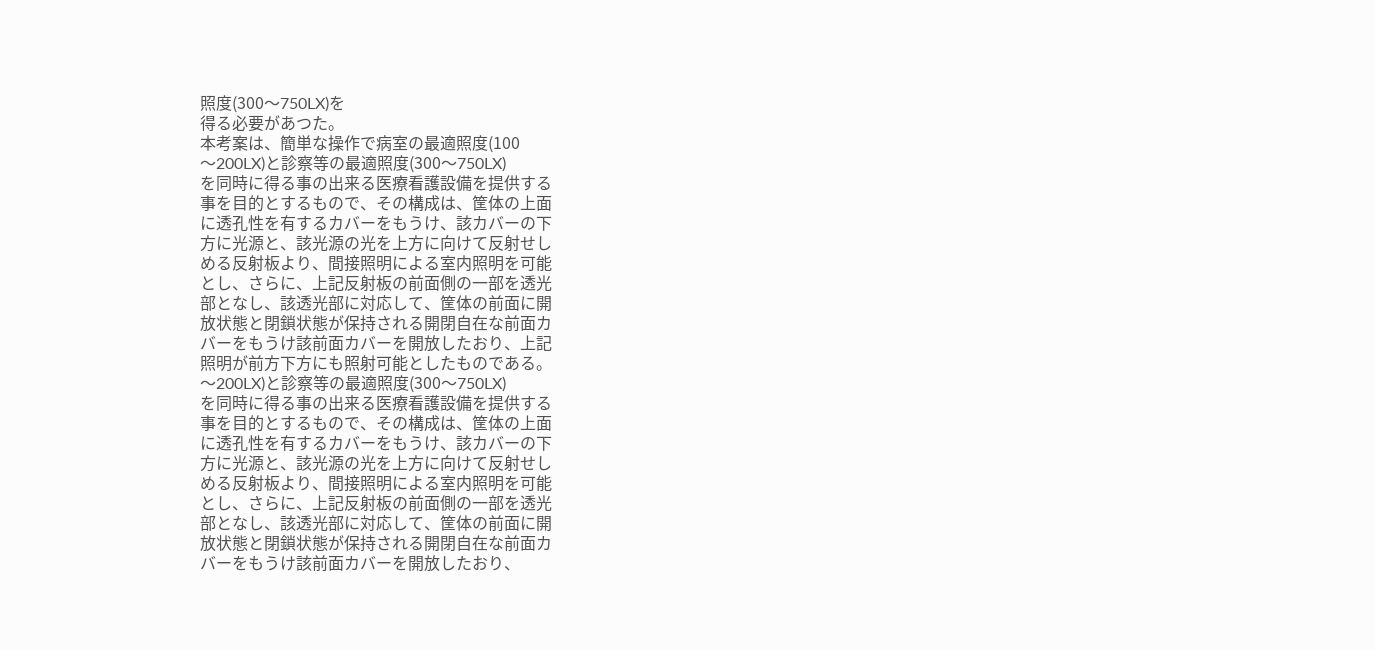照度(300〜750LX)を
得る必要があつた。
本考案は、簡単な操作で病室の最適照度(100
〜200LX)と診察等の最適照度(300〜750LX)
を同時に得る事の出来る医療看護設備を提供する
事を目的とするもので、その構成は、筐体の上面
に透孔性を有するカバーをもうけ、該カバーの下
方に光源と、該光源の光を上方に向けて反射せし
める反射板より、間接照明による室内照明を可能
とし、さらに、上記反射板の前面側の一部を透光
部となし、該透光部に対応して、筐体の前面に開
放状態と閉鎖状態が保持される開閉自在な前面カ
バーをもうけ該前面カバーを開放したおり、上記
照明が前方下方にも照射可能としたものである。
〜200LX)と診察等の最適照度(300〜750LX)
を同時に得る事の出来る医療看護設備を提供する
事を目的とするもので、その構成は、筐体の上面
に透孔性を有するカバーをもうけ、該カバーの下
方に光源と、該光源の光を上方に向けて反射せし
める反射板より、間接照明による室内照明を可能
とし、さらに、上記反射板の前面側の一部を透光
部となし、該透光部に対応して、筐体の前面に開
放状態と閉鎖状態が保持される開閉自在な前面カ
バーをもうけ該前面カバーを開放したおり、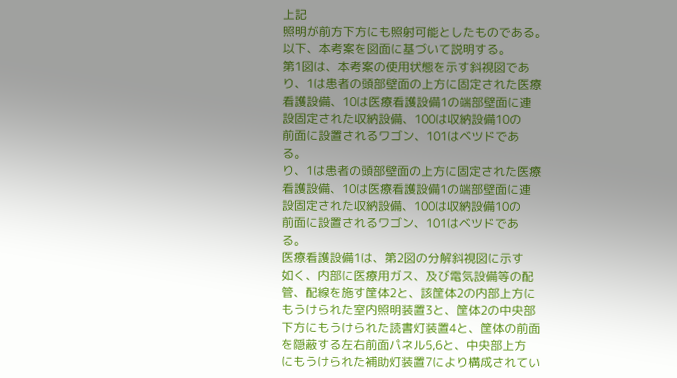上記
照明が前方下方にも照射可能としたものである。
以下、本考案を図面に基づいて説明する。
第1図は、本考案の使用状態を示す斜視図であ
り、1は患者の頭部壁面の上方に固定された医療
看護設備、10は医療看護設備1の端部壁面に連
設固定された収納設備、100は収納設備10の
前面に設置されるワゴン、101はベツドであ
る。
り、1は患者の頭部壁面の上方に固定された医療
看護設備、10は医療看護設備1の端部壁面に連
設固定された収納設備、100は収納設備10の
前面に設置されるワゴン、101はベツドであ
る。
医療看護設備1は、第2図の分解斜視図に示す
如く、内部に医療用ガス、及び電気設備等の配
管、配線を施す筐体2と、該筐体2の内部上方に
もうけられた室内照明装置3と、筐体2の中央部
下方にもうけられた読書灯装置4と、筐体の前面
を隠蔽する左右前面パネル5,6と、中央部上方
にもうけられた補助灯装置7により構成されてい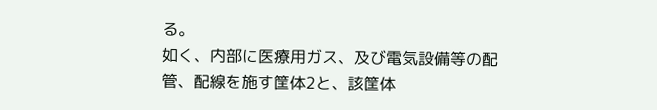る。
如く、内部に医療用ガス、及び電気設備等の配
管、配線を施す筐体2と、該筐体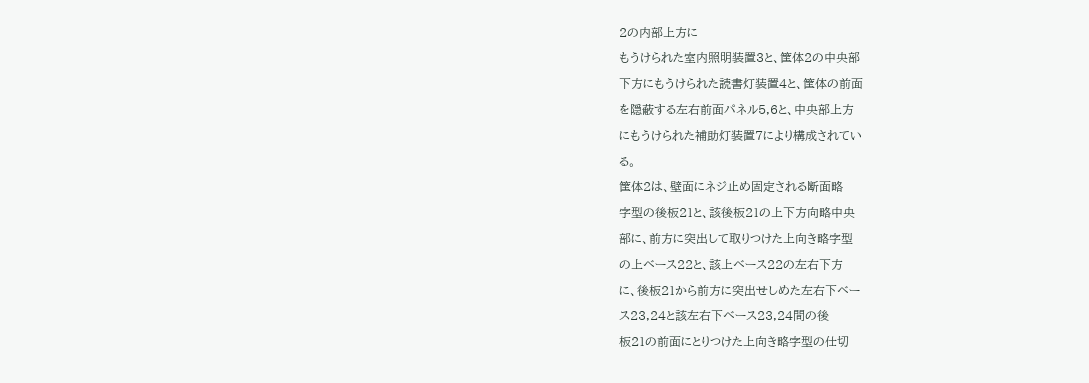2の内部上方に
もうけられた室内照明装置3と、筐体2の中央部
下方にもうけられた読書灯装置4と、筐体の前面
を隠蔽する左右前面パネル5,6と、中央部上方
にもうけられた補助灯装置7により構成されてい
る。
筐体2は、壁面にネジ止め固定される断面略
字型の後板21と、該後板21の上下方向略中央
部に、前方に突出して取りつけた上向き略字型
の上ベース22と、該上ベース22の左右下方
に、後板21から前方に突出せしめた左右下ベー
ス23,24と該左右下ベース23,24間の後
板21の前面にとりつけた上向き略字型の仕切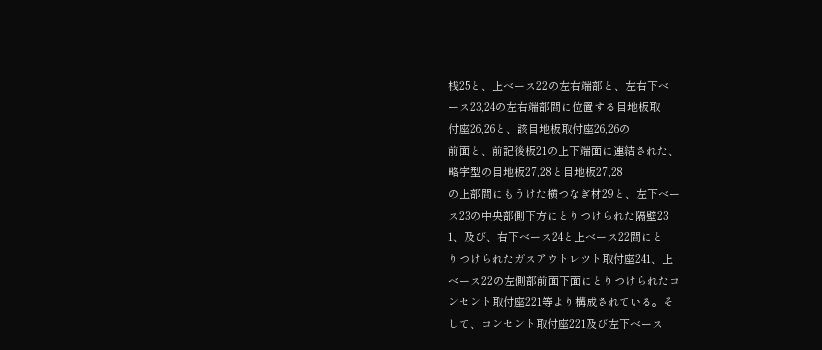桟25と、上ベース22の左右端部と、左右下ベ
ース23,24の左右端部間に位置する目地板取
付座26,26と、該目地板取付座26,26の
前面と、前記後板21の上下端面に連結された、
略字型の目地板27,28と目地板27,28
の上部間にもうけた横つなぎ材29と、左下ベー
ス23の中央部側下方にとりつけられた隔壁23
1、及び、右下ベース24と上ベース22間にと
りつけられたガスアウトレツト取付座241、上
ベース22の左側部前面下面にとりつけられたコ
ンセント取付座221等より構成されている。そ
して、コンセント取付座221及び左下ベース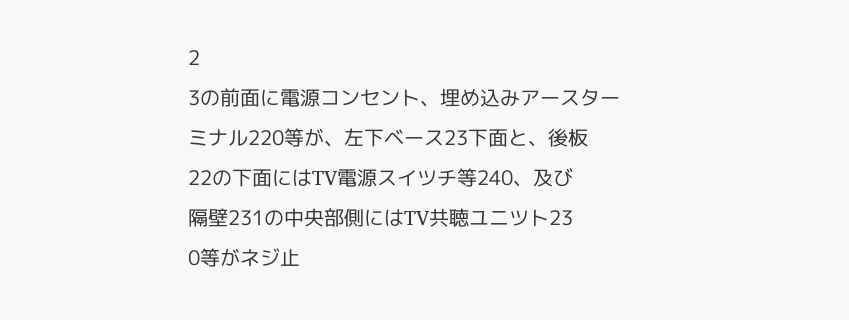2
3の前面に電源コンセント、埋め込みアースター
ミナル220等が、左下ベース23下面と、後板
22の下面にはTV電源スイツチ等240、及び
隔壁231の中央部側にはTV共聴ユニツト23
0等がネジ止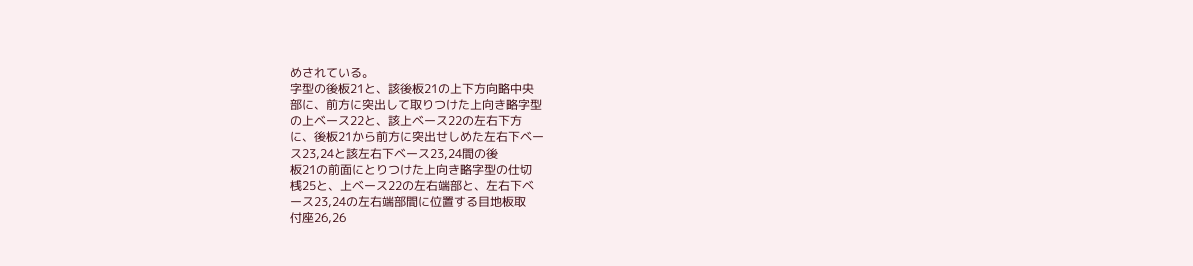めされている。
字型の後板21と、該後板21の上下方向略中央
部に、前方に突出して取りつけた上向き略字型
の上ベース22と、該上ベース22の左右下方
に、後板21から前方に突出せしめた左右下ベー
ス23,24と該左右下ベース23,24間の後
板21の前面にとりつけた上向き略字型の仕切
桟25と、上ベース22の左右端部と、左右下ベ
ース23,24の左右端部間に位置する目地板取
付座26,26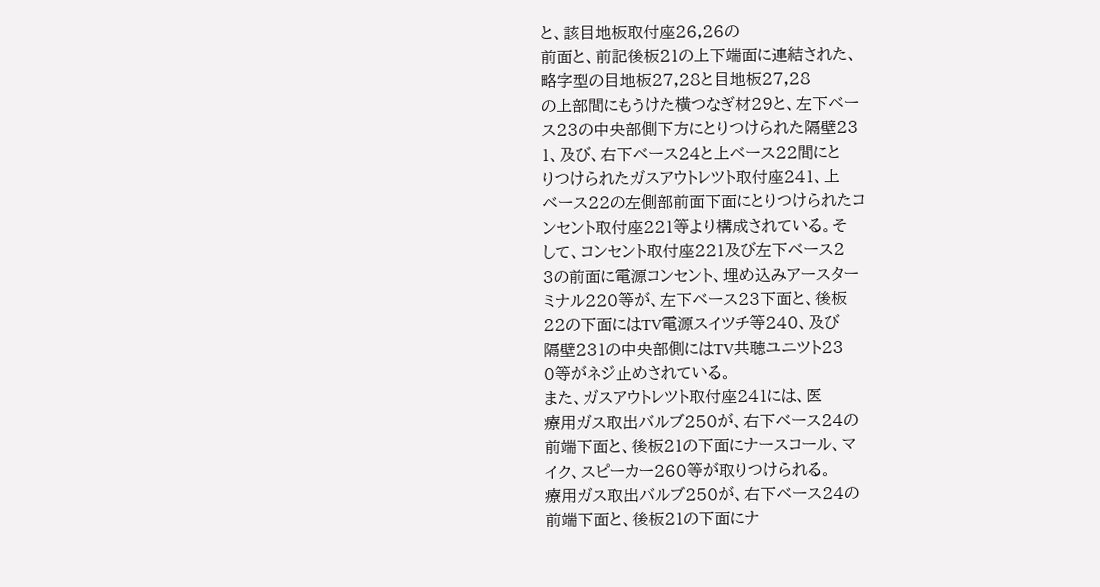と、該目地板取付座26,26の
前面と、前記後板21の上下端面に連結された、
略字型の目地板27,28と目地板27,28
の上部間にもうけた横つなぎ材29と、左下ベー
ス23の中央部側下方にとりつけられた隔壁23
1、及び、右下ベース24と上ベース22間にと
りつけられたガスアウトレツト取付座241、上
ベース22の左側部前面下面にとりつけられたコ
ンセント取付座221等より構成されている。そ
して、コンセント取付座221及び左下ベース2
3の前面に電源コンセント、埋め込みアースター
ミナル220等が、左下ベース23下面と、後板
22の下面にはTV電源スイツチ等240、及び
隔壁231の中央部側にはTV共聴ユニツト23
0等がネジ止めされている。
また、ガスアウトレツト取付座241には、医
療用ガス取出バルブ250が、右下ベース24の
前端下面と、後板21の下面にナースコール、マ
イク、スピーカー260等が取りつけられる。
療用ガス取出バルブ250が、右下ベース24の
前端下面と、後板21の下面にナ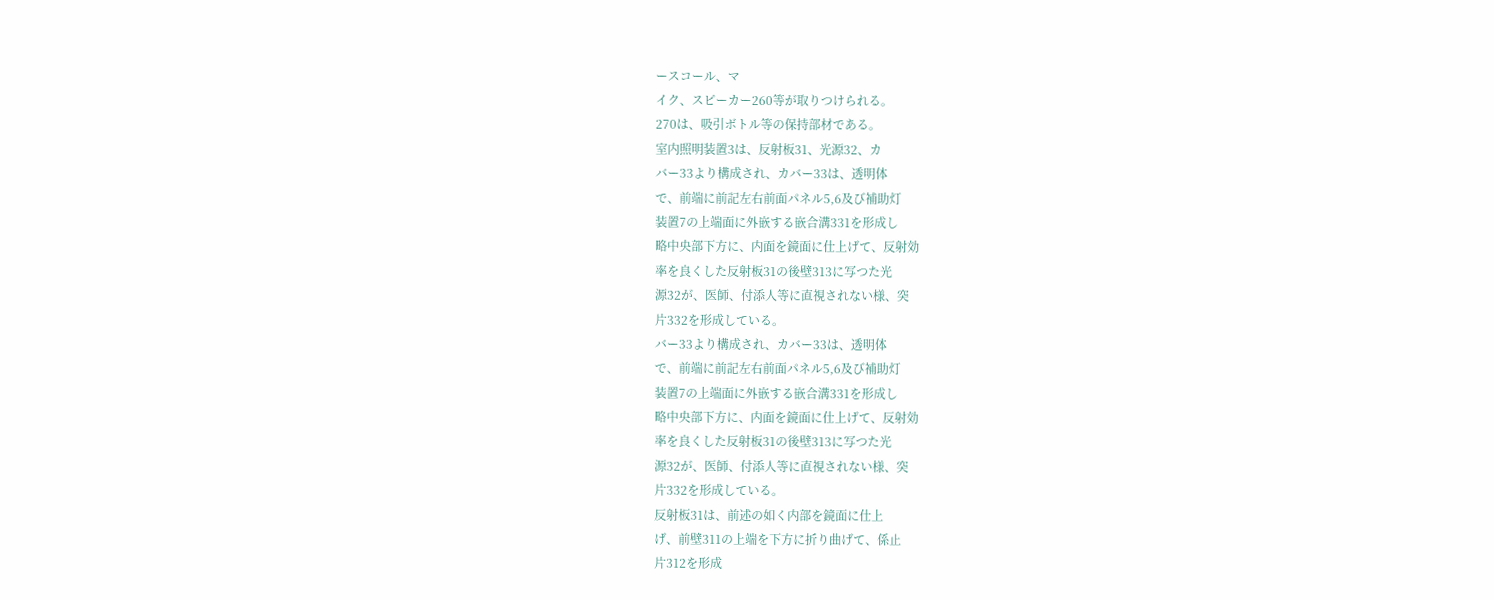ースコール、マ
イク、スピーカー260等が取りつけられる。
270は、吸引ボトル等の保持部材である。
室内照明装置3は、反射板31、光源32、カ
バー33より構成され、カバー33は、透明体
で、前端に前記左右前面パネル5,6及び補助灯
装置7の上端面に外嵌する嵌合溝331を形成し
略中央部下方に、内面を鏡面に仕上げて、反射効
率を良くした反射板31の後壁313に写つた光
源32が、医師、付添人等に直視されない様、突
片332を形成している。
バー33より構成され、カバー33は、透明体
で、前端に前記左右前面パネル5,6及び補助灯
装置7の上端面に外嵌する嵌合溝331を形成し
略中央部下方に、内面を鏡面に仕上げて、反射効
率を良くした反射板31の後壁313に写つた光
源32が、医師、付添人等に直視されない様、突
片332を形成している。
反射板31は、前述の如く内部を鏡面に仕上
げ、前壁311の上端を下方に折り曲げて、係止
片312を形成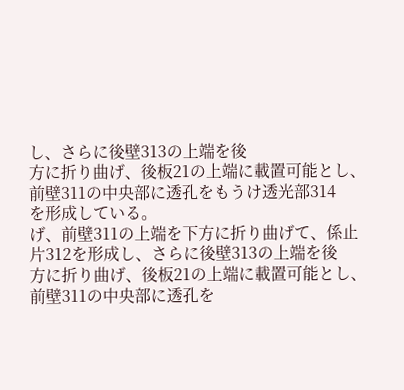し、さらに後壁313の上端を後
方に折り曲げ、後板21の上端に載置可能とし、
前壁311の中央部に透孔をもうけ透光部314
を形成している。
げ、前壁311の上端を下方に折り曲げて、係止
片312を形成し、さらに後壁313の上端を後
方に折り曲げ、後板21の上端に載置可能とし、
前壁311の中央部に透孔を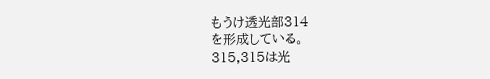もうけ透光部314
を形成している。
315,315は光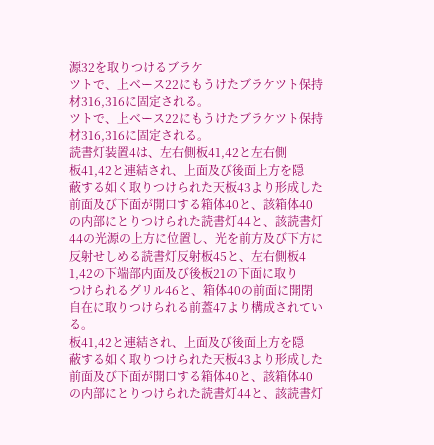源32を取りつけるブラケ
ツトで、上ベース22にもうけたブラケツト保持
材316,316に固定される。
ツトで、上ベース22にもうけたブラケツト保持
材316,316に固定される。
読書灯装置4は、左右側板41,42と左右側
板41,42と連結され、上面及び後面上方を隠
蔽する如く取りつけられた天板43より形成した
前面及び下面が開口する箱体40と、該箱体40
の内部にとりつけられた読書灯44と、該読書灯
44の光源の上方に位置し、光を前方及び下方に
反射せしめる読書灯反射板45と、左右側板4
1,42の下端部内面及び後板21の下面に取り
つけられるグリル46と、箱体40の前面に開閉
自在に取りつけられる前蓋47より構成されてい
る。
板41,42と連結され、上面及び後面上方を隠
蔽する如く取りつけられた天板43より形成した
前面及び下面が開口する箱体40と、該箱体40
の内部にとりつけられた読書灯44と、該読書灯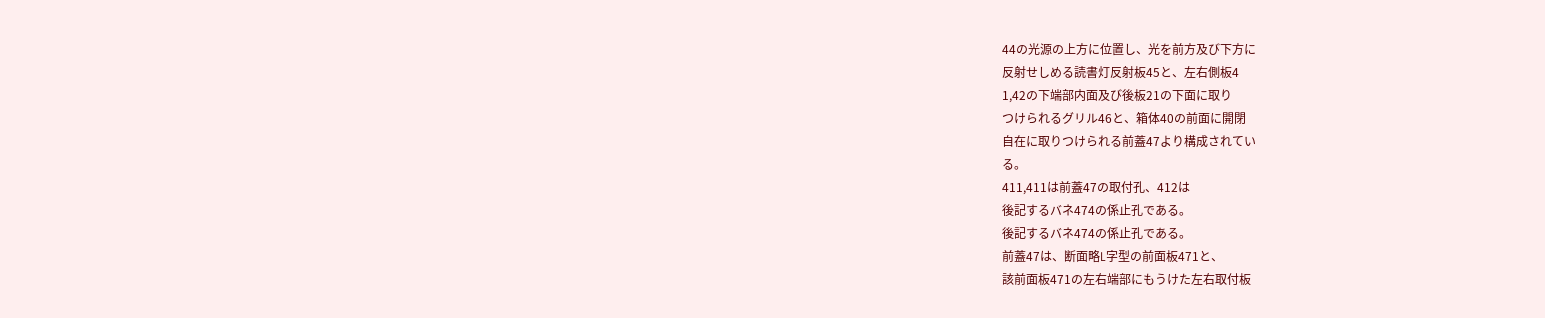44の光源の上方に位置し、光を前方及び下方に
反射せしめる読書灯反射板45と、左右側板4
1,42の下端部内面及び後板21の下面に取り
つけられるグリル46と、箱体40の前面に開閉
自在に取りつけられる前蓋47より構成されてい
る。
411,411は前蓋47の取付孔、412は
後記するバネ474の係止孔である。
後記するバネ474の係止孔である。
前蓋47は、断面略L字型の前面板471と、
該前面板471の左右端部にもうけた左右取付板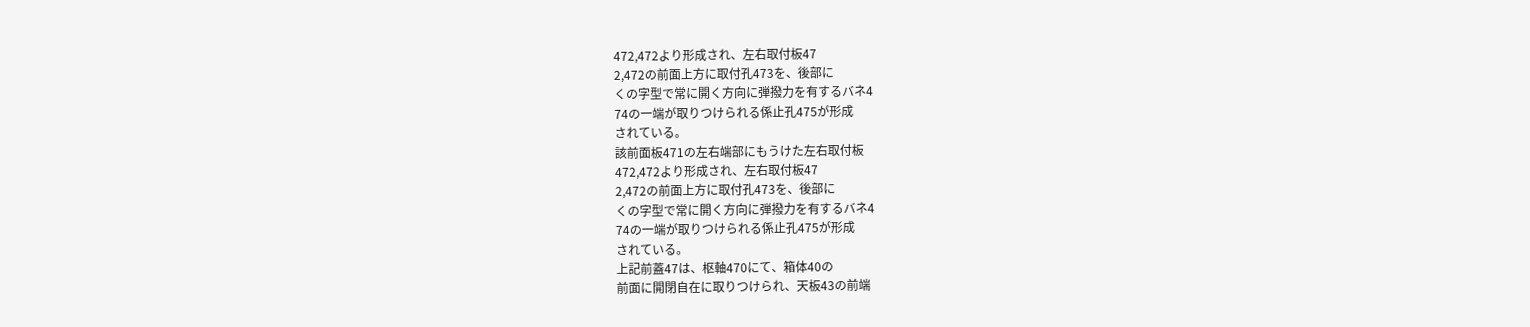472,472より形成され、左右取付板47
2,472の前面上方に取付孔473を、後部に
くの字型で常に開く方向に弾撥力を有するバネ4
74の一端が取りつけられる係止孔475が形成
されている。
該前面板471の左右端部にもうけた左右取付板
472,472より形成され、左右取付板47
2,472の前面上方に取付孔473を、後部に
くの字型で常に開く方向に弾撥力を有するバネ4
74の一端が取りつけられる係止孔475が形成
されている。
上記前蓋47は、枢軸470にて、箱体40の
前面に開閉自在に取りつけられ、天板43の前端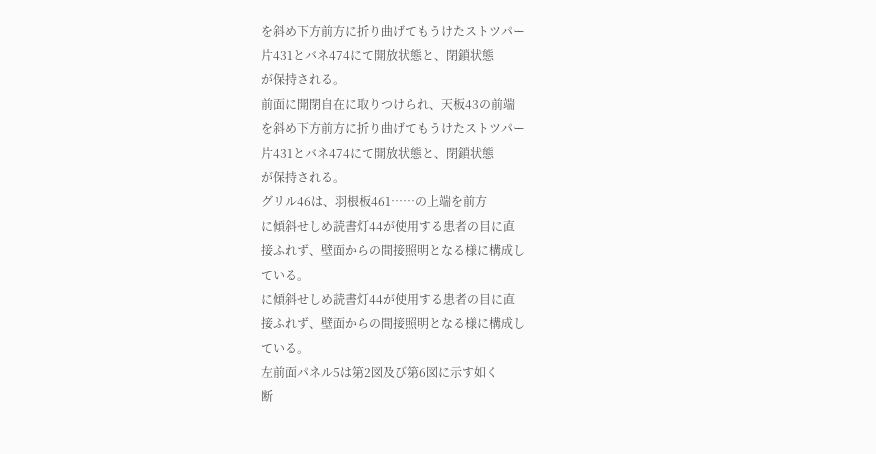を斜め下方前方に折り曲げてもうけたストツパー
片431とバネ474にて開放状態と、閉鎖状態
が保持される。
前面に開閉自在に取りつけられ、天板43の前端
を斜め下方前方に折り曲げてもうけたストツパー
片431とバネ474にて開放状態と、閉鎖状態
が保持される。
グリル46は、羽根板461……の上端を前方
に傾斜せしめ読書灯44が使用する患者の目に直
接ふれず、壁面からの間接照明となる様に構成し
ている。
に傾斜せしめ読書灯44が使用する患者の目に直
接ふれず、壁面からの間接照明となる様に構成し
ている。
左前面パネル5は第2図及び第6図に示す如く
断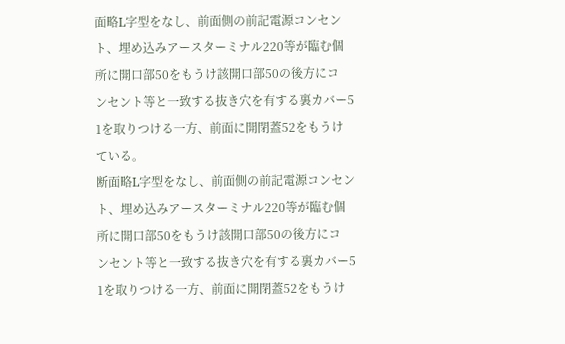面略L字型をなし、前面側の前記電源コンセン
ト、埋め込みアースターミナル220等が臨む個
所に開口部50をもうけ該開口部50の後方にコ
ンセント等と一致する抜き穴を有する裏カバー5
1を取りつける一方、前面に開閉蓋52をもうけ
ている。
断面略L字型をなし、前面側の前記電源コンセン
ト、埋め込みアースターミナル220等が臨む個
所に開口部50をもうけ該開口部50の後方にコ
ンセント等と一致する抜き穴を有する裏カバー5
1を取りつける一方、前面に開閉蓋52をもうけ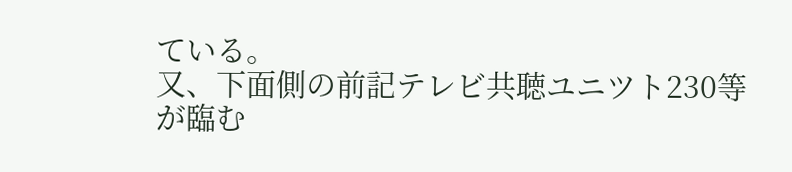ている。
又、下面側の前記テレビ共聴ユニツト230等
が臨む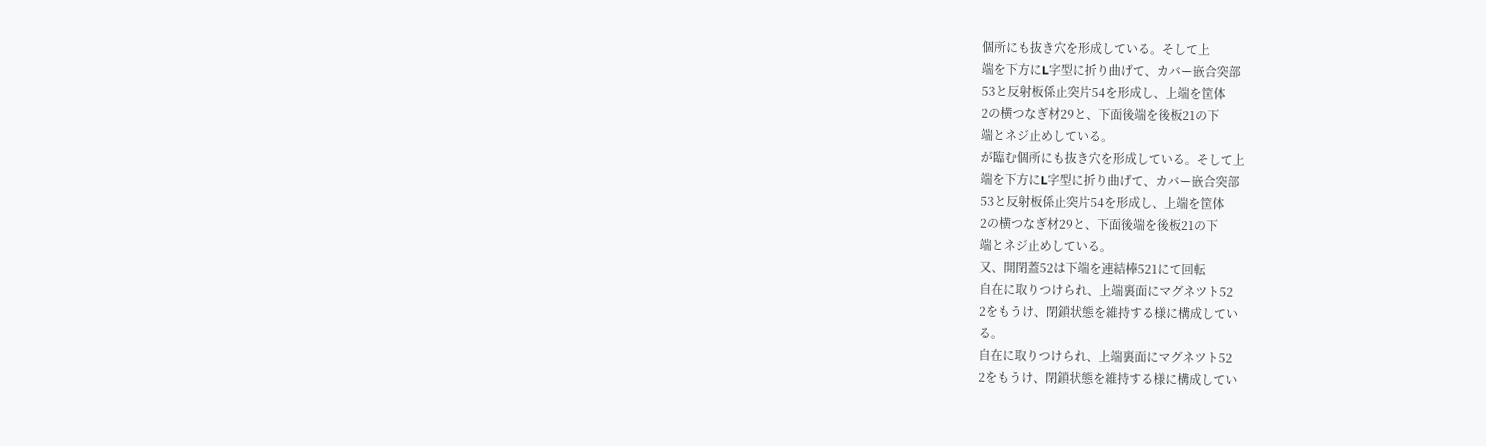個所にも抜き穴を形成している。そして上
端を下方にL字型に折り曲げて、カバー嵌合突部
53と反射板係止突片54を形成し、上端を筐体
2の横つなぎ材29と、下面後端を後板21の下
端とネジ止めしている。
が臨む個所にも抜き穴を形成している。そして上
端を下方にL字型に折り曲げて、カバー嵌合突部
53と反射板係止突片54を形成し、上端を筐体
2の横つなぎ材29と、下面後端を後板21の下
端とネジ止めしている。
又、開閉蓋52は下端を連結棒521にて回転
自在に取りつけられ、上端裏面にマグネツト52
2をもうけ、閉鎖状態を維持する様に構成してい
る。
自在に取りつけられ、上端裏面にマグネツト52
2をもうけ、閉鎖状態を維持する様に構成してい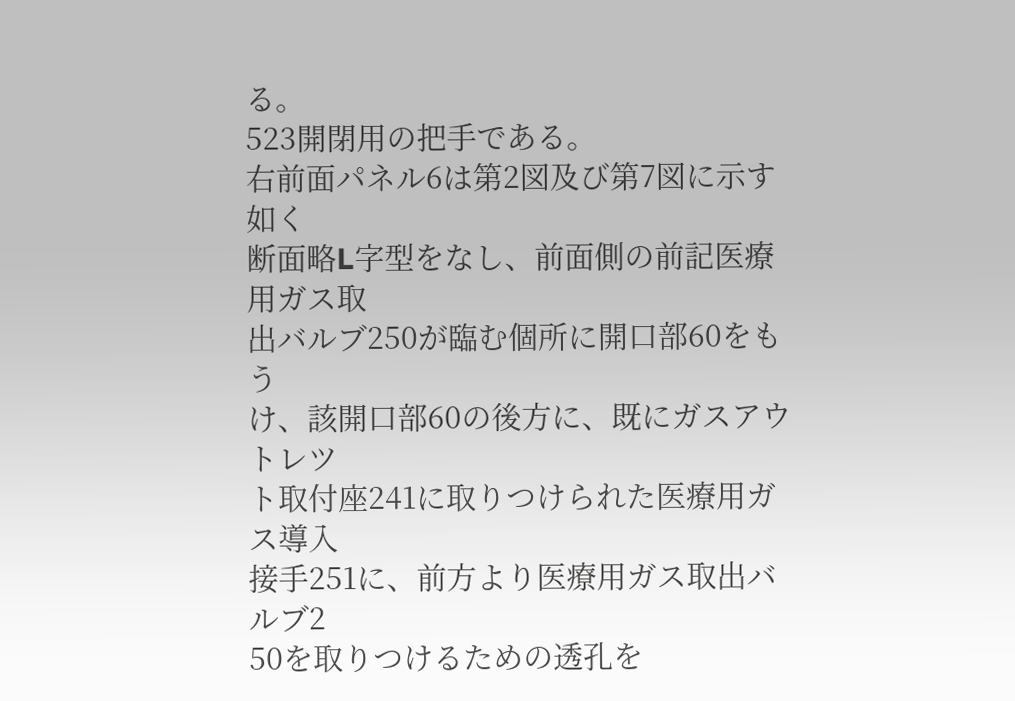る。
523開閉用の把手である。
右前面パネル6は第2図及び第7図に示す如く
断面略L字型をなし、前面側の前記医療用ガス取
出バルブ250が臨む個所に開口部60をもう
け、該開口部60の後方に、既にガスアウトレツ
ト取付座241に取りつけられた医療用ガス導入
接手251に、前方より医療用ガス取出バルブ2
50を取りつけるための透孔を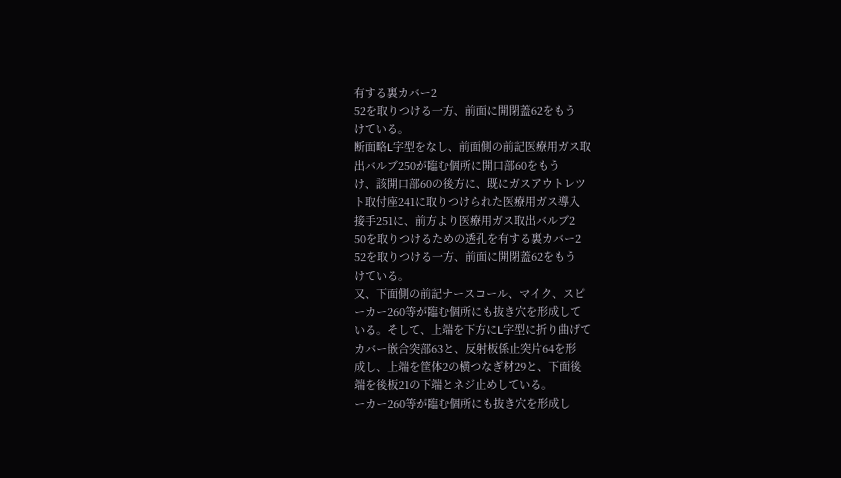有する裏カバー2
52を取りつける一方、前面に開閉蓋62をもう
けている。
断面略L字型をなし、前面側の前記医療用ガス取
出バルブ250が臨む個所に開口部60をもう
け、該開口部60の後方に、既にガスアウトレツ
ト取付座241に取りつけられた医療用ガス導入
接手251に、前方より医療用ガス取出バルブ2
50を取りつけるための透孔を有する裏カバー2
52を取りつける一方、前面に開閉蓋62をもう
けている。
又、下面側の前記ナースコール、マイク、スピ
ーカー260等が臨む個所にも抜き穴を形成して
いる。そして、上端を下方にL字型に折り曲げて
カバー嵌合突部63と、反射板係止突片64を形
成し、上端を筐体2の横つなぎ材29と、下面後
端を後板21の下端とネジ止めしている。
ーカー260等が臨む個所にも抜き穴を形成し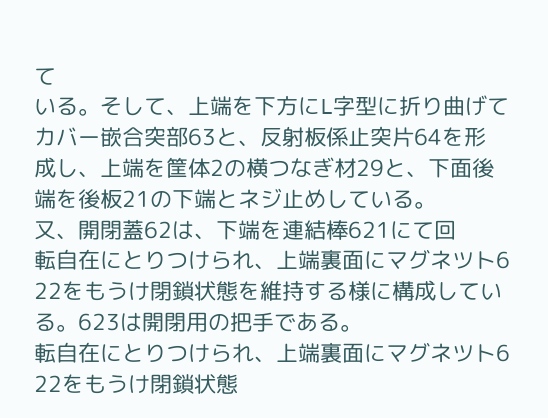て
いる。そして、上端を下方にL字型に折り曲げて
カバー嵌合突部63と、反射板係止突片64を形
成し、上端を筐体2の横つなぎ材29と、下面後
端を後板21の下端とネジ止めしている。
又、開閉蓋62は、下端を連結棒621にて回
転自在にとりつけられ、上端裏面にマグネツト6
22をもうけ閉鎖状態を維持する様に構成してい
る。623は開閉用の把手である。
転自在にとりつけられ、上端裏面にマグネツト6
22をもうけ閉鎖状態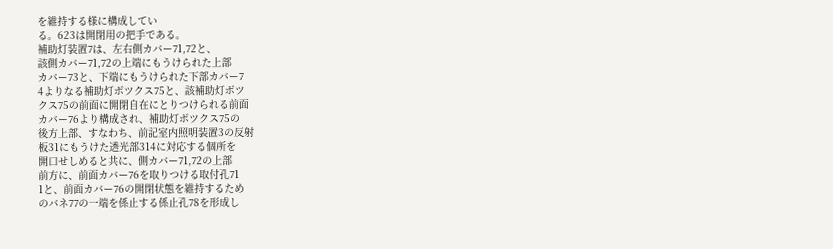を維持する様に構成してい
る。623は開閉用の把手である。
補助灯装置7は、左右側カバー71,72と、
該側カバー71,72の上端にもうけられた上部
カバー73と、下端にもうけられた下部カバー7
4よりなる補助灯ボツクス75と、該補助灯ボツ
クス75の前面に開閉自在にとりつけられる前面
カバー76より構成され、補助灯ボツクス75の
後方上部、すなわち、前記室内照明装置3の反射
板31にもうけた透光部314に対応する個所を
開口せしめると共に、側カバー71,72の上部
前方に、前面カバー76を取りつける取付孔71
1と、前面カバー76の開閉状態を維持するため
のバネ77の一端を係止する係止孔78を形成し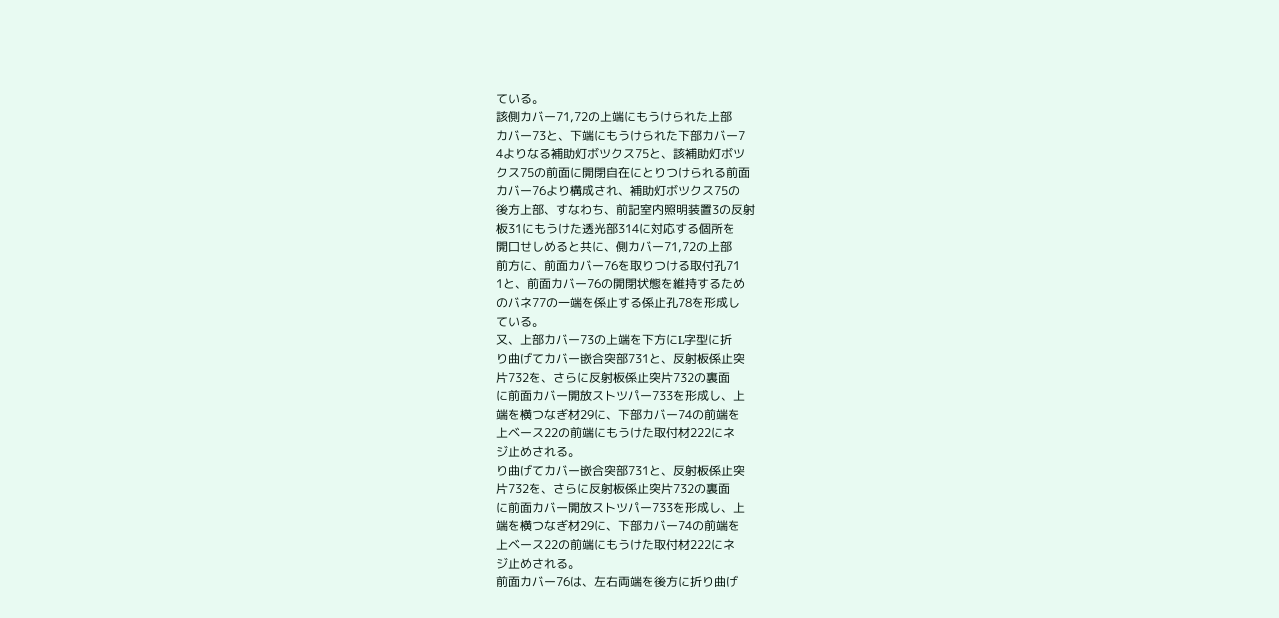ている。
該側カバー71,72の上端にもうけられた上部
カバー73と、下端にもうけられた下部カバー7
4よりなる補助灯ボツクス75と、該補助灯ボツ
クス75の前面に開閉自在にとりつけられる前面
カバー76より構成され、補助灯ボツクス75の
後方上部、すなわち、前記室内照明装置3の反射
板31にもうけた透光部314に対応する個所を
開口せしめると共に、側カバー71,72の上部
前方に、前面カバー76を取りつける取付孔71
1と、前面カバー76の開閉状態を維持するため
のバネ77の一端を係止する係止孔78を形成し
ている。
又、上部カバー73の上端を下方にL字型に折
り曲げてカバー嵌合突部731と、反射板係止突
片732を、さらに反射板係止突片732の裏面
に前面カバー開放ストツパー733を形成し、上
端を横つなぎ材29に、下部カバー74の前端を
上ベース22の前端にもうけた取付材222にネ
ジ止めされる。
り曲げてカバー嵌合突部731と、反射板係止突
片732を、さらに反射板係止突片732の裏面
に前面カバー開放ストツパー733を形成し、上
端を横つなぎ材29に、下部カバー74の前端を
上ベース22の前端にもうけた取付材222にネ
ジ止めされる。
前面カバー76は、左右両端を後方に折り曲げ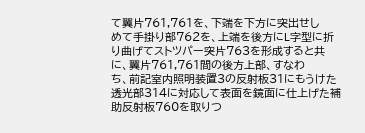て翼片761,761を、下端を下方に突出せし
めて手掛り部762を、上端を後方にL字型に折
り曲げてストツパー突片763を形成すると共
に、翼片761,761間の後方上部、すなわ
ち、前記室内照明装置3の反射板31にもうけた
透光部314に対応して表面を鏡面に仕上げた補
助反射板760を取りつ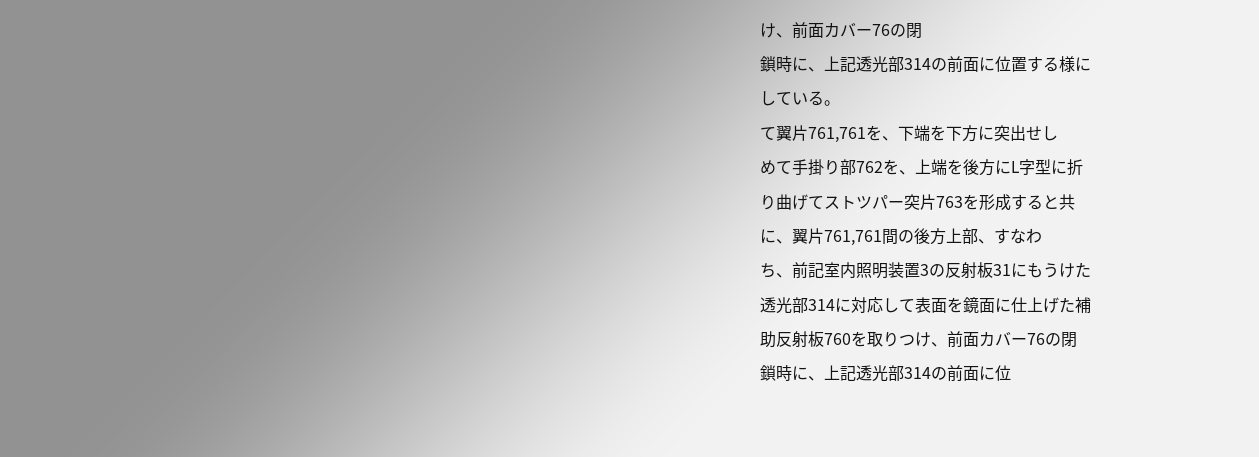け、前面カバー76の閉
鎖時に、上記透光部314の前面に位置する様に
している。
て翼片761,761を、下端を下方に突出せし
めて手掛り部762を、上端を後方にL字型に折
り曲げてストツパー突片763を形成すると共
に、翼片761,761間の後方上部、すなわ
ち、前記室内照明装置3の反射板31にもうけた
透光部314に対応して表面を鏡面に仕上げた補
助反射板760を取りつけ、前面カバー76の閉
鎖時に、上記透光部314の前面に位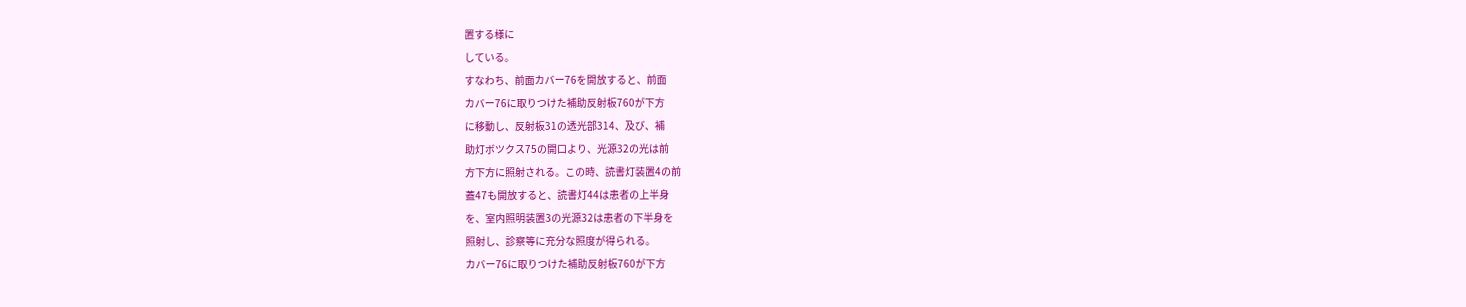置する様に
している。
すなわち、前面カバー76を開放すると、前面
カバー76に取りつけた補助反射板760が下方
に移動し、反射板31の透光部314、及び、補
助灯ボツクス75の開口より、光源32の光は前
方下方に照射される。この時、読書灯装置4の前
蓋47も開放すると、読書灯44は患者の上半身
を、室内照明装置3の光源32は患者の下半身を
照射し、診察等に充分な照度が得られる。
カバー76に取りつけた補助反射板760が下方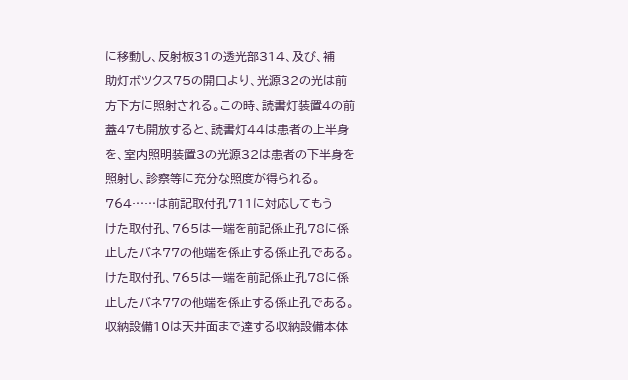に移動し、反射板31の透光部314、及び、補
助灯ボツクス75の開口より、光源32の光は前
方下方に照射される。この時、読書灯装置4の前
蓋47も開放すると、読書灯44は患者の上半身
を、室内照明装置3の光源32は患者の下半身を
照射し、診察等に充分な照度が得られる。
764……は前記取付孔711に対応してもう
けた取付孔、765は一端を前記係止孔78に係
止したバネ77の他端を係止する係止孔である。
けた取付孔、765は一端を前記係止孔78に係
止したバネ77の他端を係止する係止孔である。
収納設備10は天井面まで達する収納設備本体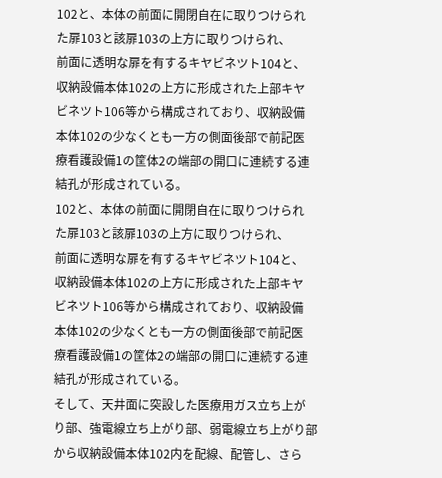102と、本体の前面に開閉自在に取りつけられ
た扉103と該扉103の上方に取りつけられ、
前面に透明な扉を有するキヤビネツト104と、
収納設備本体102の上方に形成された上部キヤ
ビネツト106等から構成されており、収納設備
本体102の少なくとも一方の側面後部で前記医
療看護設備1の筐体2の端部の開口に連続する連
結孔が形成されている。
102と、本体の前面に開閉自在に取りつけられ
た扉103と該扉103の上方に取りつけられ、
前面に透明な扉を有するキヤビネツト104と、
収納設備本体102の上方に形成された上部キヤ
ビネツト106等から構成されており、収納設備
本体102の少なくとも一方の側面後部で前記医
療看護設備1の筐体2の端部の開口に連続する連
結孔が形成されている。
そして、天井面に突設した医療用ガス立ち上が
り部、強電線立ち上がり部、弱電線立ち上がり部
から収納設備本体102内を配線、配管し、さら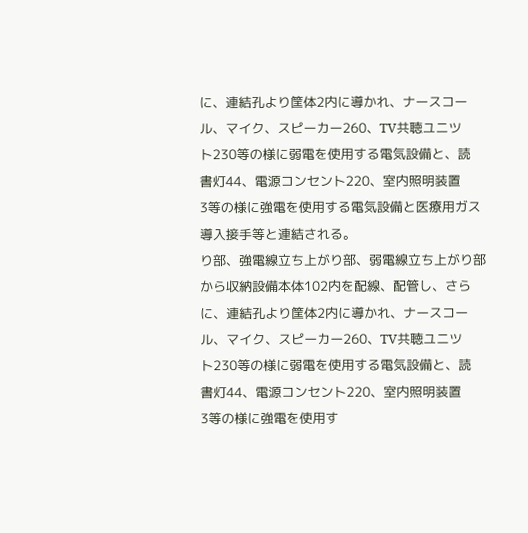に、連結孔より筐体2内に導かれ、ナースコー
ル、マイク、スピーカー260、TV共聴ユニツ
ト230等の様に弱電を使用する電気設備と、読
書灯44、電源コンセント220、室内照明装置
3等の様に強電を使用する電気設備と医療用ガス
導入接手等と連結される。
り部、強電線立ち上がり部、弱電線立ち上がり部
から収納設備本体102内を配線、配管し、さら
に、連結孔より筐体2内に導かれ、ナースコー
ル、マイク、スピーカー260、TV共聴ユニツ
ト230等の様に弱電を使用する電気設備と、読
書灯44、電源コンセント220、室内照明装置
3等の様に強電を使用す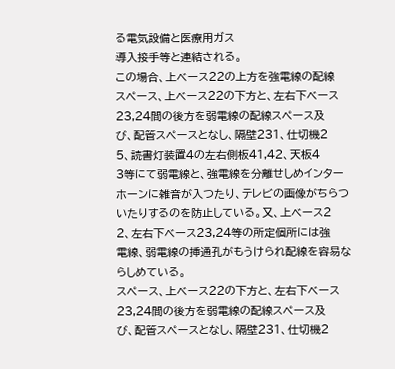る電気設備と医療用ガス
導入接手等と連結される。
この場合、上ベース22の上方を強電線の配線
スペース、上ベース22の下方と、左右下ベース
23,24間の後方を弱電線の配線スペース及
び、配管スペースとなし、隔壁231、仕切機2
5、読書灯装置4の左右側板41,42、天板4
3等にて弱電線と、強電線を分離せしめインター
ホーンに雑音が入つたり、テレビの画像がちらつ
いたりするのを防止している。又、上ベース2
2、左右下ベース23,24等の所定個所には強
電線、弱電線の挿通孔がもうけられ配線を容易な
らしめている。
スペース、上ベース22の下方と、左右下ベース
23,24間の後方を弱電線の配線スペース及
び、配管スペースとなし、隔壁231、仕切機2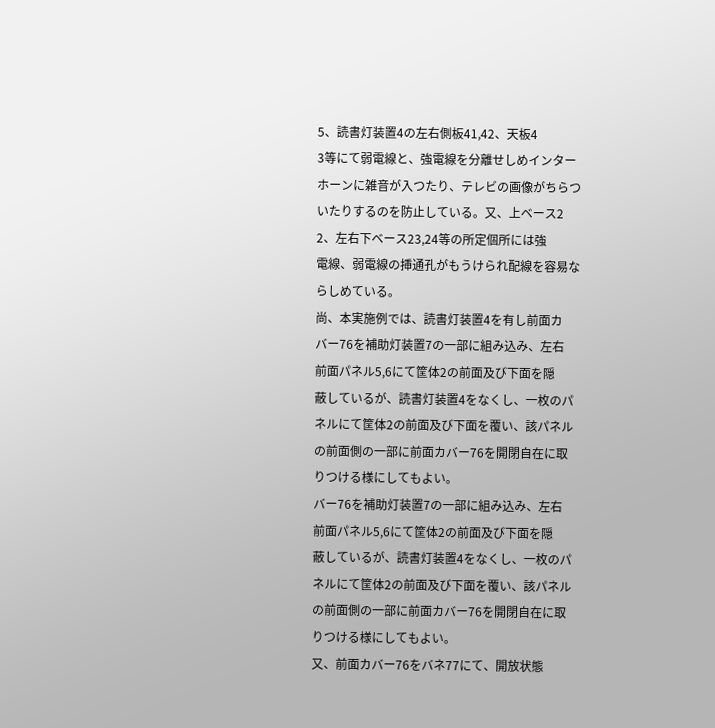5、読書灯装置4の左右側板41,42、天板4
3等にて弱電線と、強電線を分離せしめインター
ホーンに雑音が入つたり、テレビの画像がちらつ
いたりするのを防止している。又、上ベース2
2、左右下ベース23,24等の所定個所には強
電線、弱電線の挿通孔がもうけられ配線を容易な
らしめている。
尚、本実施例では、読書灯装置4を有し前面カ
バー76を補助灯装置7の一部に組み込み、左右
前面パネル5,6にて筐体2の前面及び下面を隠
蔽しているが、読書灯装置4をなくし、一枚のパ
ネルにて筐体2の前面及び下面を覆い、該パネル
の前面側の一部に前面カバー76を開閉自在に取
りつける様にしてもよい。
バー76を補助灯装置7の一部に組み込み、左右
前面パネル5,6にて筐体2の前面及び下面を隠
蔽しているが、読書灯装置4をなくし、一枚のパ
ネルにて筐体2の前面及び下面を覆い、該パネル
の前面側の一部に前面カバー76を開閉自在に取
りつける様にしてもよい。
又、前面カバー76をバネ77にて、開放状態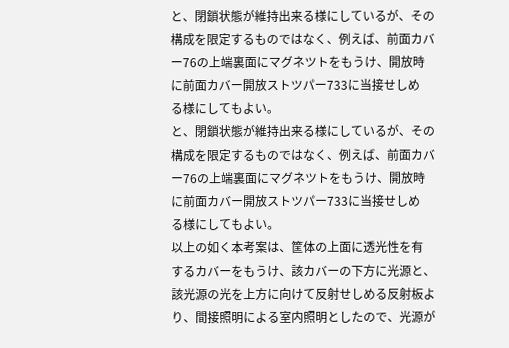と、閉鎖状態が維持出来る様にしているが、その
構成を限定するものではなく、例えば、前面カバ
ー76の上端裏面にマグネツトをもうけ、開放時
に前面カバー開放ストツパー733に当接せしめ
る様にしてもよい。
と、閉鎖状態が維持出来る様にしているが、その
構成を限定するものではなく、例えば、前面カバ
ー76の上端裏面にマグネツトをもうけ、開放時
に前面カバー開放ストツパー733に当接せしめ
る様にしてもよい。
以上の如く本考案は、筐体の上面に透光性を有
するカバーをもうけ、該カバーの下方に光源と、
該光源の光を上方に向けて反射せしめる反射板よ
り、間接照明による室内照明としたので、光源が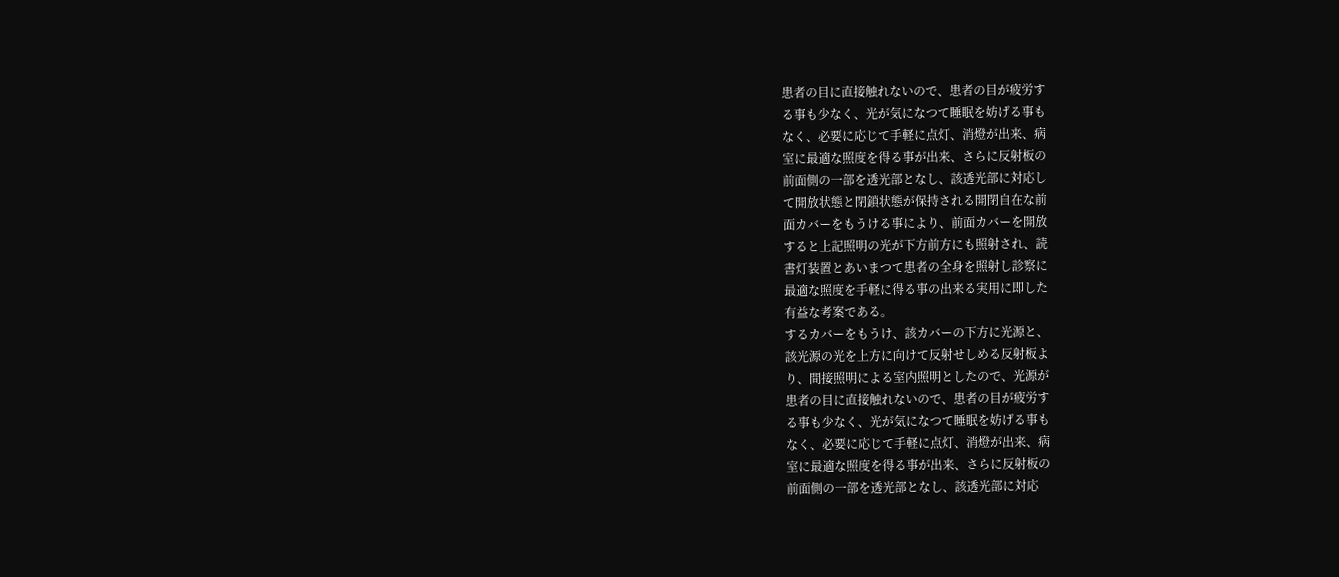患者の目に直接触れないので、患者の目が疲労す
る事も少なく、光が気になつて睡眠を妨げる事も
なく、必要に応じて手軽に点灯、消燈が出来、病
室に最適な照度を得る事が出来、さらに反射板の
前面側の一部を透光部となし、該透光部に対応し
て開放状態と閉鎖状態が保持される開閉自在な前
面カバーをもうける事により、前面カバーを開放
すると上記照明の光が下方前方にも照射され、読
書灯装置とあいまつて患者の全身を照射し診察に
最適な照度を手軽に得る事の出来る実用に即した
有益な考案である。
するカバーをもうけ、該カバーの下方に光源と、
該光源の光を上方に向けて反射せしめる反射板よ
り、間接照明による室内照明としたので、光源が
患者の目に直接触れないので、患者の目が疲労す
る事も少なく、光が気になつて睡眠を妨げる事も
なく、必要に応じて手軽に点灯、消燈が出来、病
室に最適な照度を得る事が出来、さらに反射板の
前面側の一部を透光部となし、該透光部に対応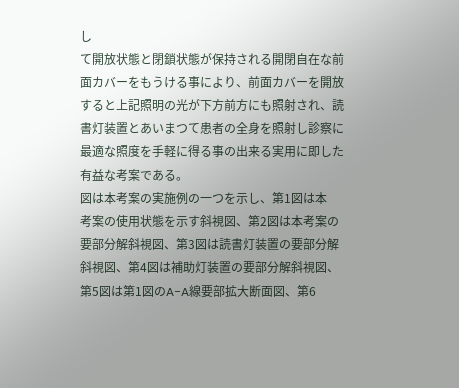し
て開放状態と閉鎖状態が保持される開閉自在な前
面カバーをもうける事により、前面カバーを開放
すると上記照明の光が下方前方にも照射され、読
書灯装置とあいまつて患者の全身を照射し診察に
最適な照度を手軽に得る事の出来る実用に即した
有益な考案である。
図は本考案の実施例の一つを示し、第1図は本
考案の使用状態を示す斜視図、第2図は本考案の
要部分解斜視図、第3図は読書灯装置の要部分解
斜視図、第4図は補助灯装置の要部分解斜視図、
第5図は第1図のA−A線要部拡大断面図、第6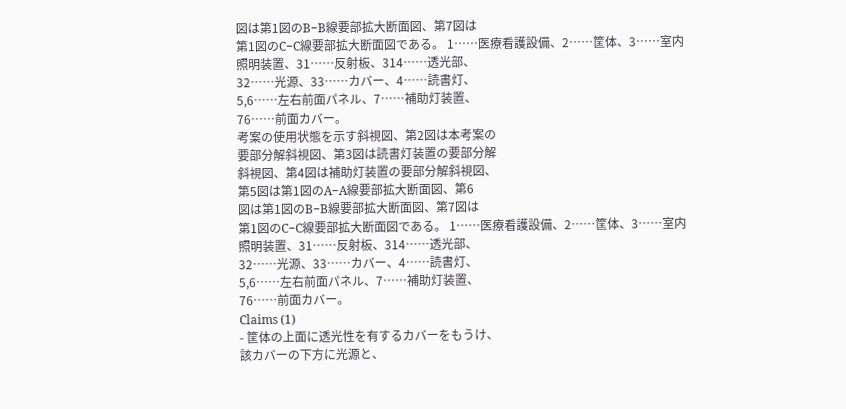図は第1図のB−B線要部拡大断面図、第7図は
第1図のC−C線要部拡大断面図である。 1……医療看護設備、2……筐体、3……室内
照明装置、31……反射板、314……透光部、
32……光源、33……カバー、4……読書灯、
5,6……左右前面パネル、7……補助灯装置、
76……前面カバー。
考案の使用状態を示す斜視図、第2図は本考案の
要部分解斜視図、第3図は読書灯装置の要部分解
斜視図、第4図は補助灯装置の要部分解斜視図、
第5図は第1図のA−A線要部拡大断面図、第6
図は第1図のB−B線要部拡大断面図、第7図は
第1図のC−C線要部拡大断面図である。 1……医療看護設備、2……筐体、3……室内
照明装置、31……反射板、314……透光部、
32……光源、33……カバー、4……読書灯、
5,6……左右前面パネル、7……補助灯装置、
76……前面カバー。
Claims (1)
- 筐体の上面に透光性を有するカバーをもうけ、
該カバーの下方に光源と、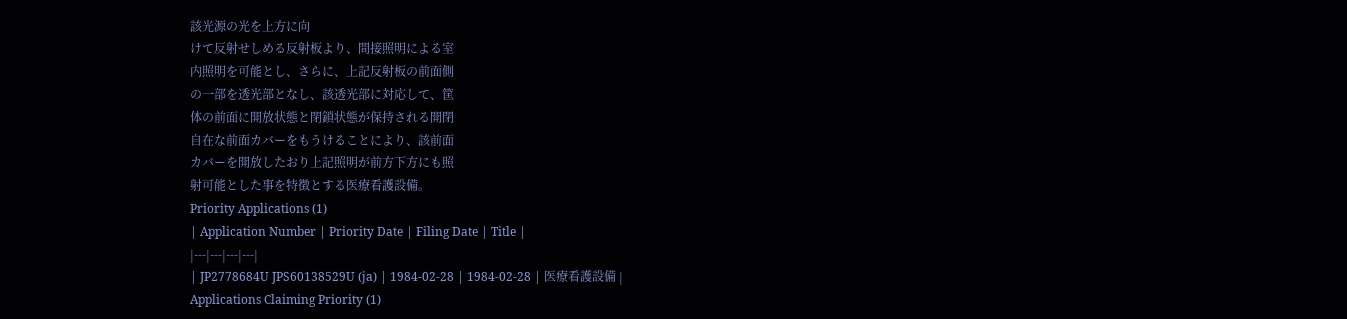該光源の光を上方に向
けて反射せしめる反射板より、間接照明による室
内照明を可能とし、さらに、上記反射板の前面側
の一部を透光部となし、該透光部に対応して、筐
体の前面に開放状態と閉鎖状態が保持される開閉
自在な前面カバーをもうけることにより、該前面
カバーを開放したおり上記照明が前方下方にも照
射可能とした事を特徴とする医療看護設備。
Priority Applications (1)
| Application Number | Priority Date | Filing Date | Title |
|---|---|---|---|
| JP2778684U JPS60138529U (ja) | 1984-02-28 | 1984-02-28 | 医療看護設備 |
Applications Claiming Priority (1)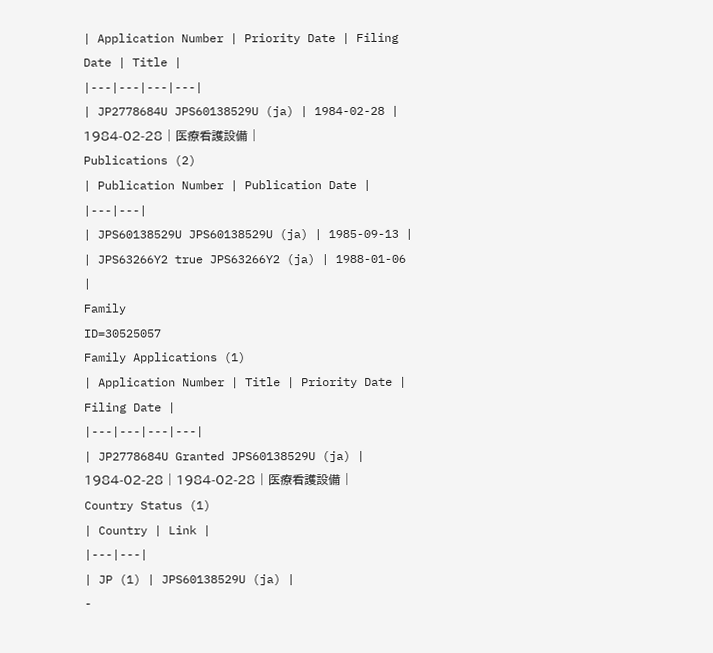| Application Number | Priority Date | Filing Date | Title |
|---|---|---|---|
| JP2778684U JPS60138529U (ja) | 1984-02-28 | 1984-02-28 | 医療看護設備 |
Publications (2)
| Publication Number | Publication Date |
|---|---|
| JPS60138529U JPS60138529U (ja) | 1985-09-13 |
| JPS63266Y2 true JPS63266Y2 (ja) | 1988-01-06 |
Family
ID=30525057
Family Applications (1)
| Application Number | Title | Priority Date | Filing Date |
|---|---|---|---|
| JP2778684U Granted JPS60138529U (ja) | 1984-02-28 | 1984-02-28 | 医療看護設備 |
Country Status (1)
| Country | Link |
|---|---|
| JP (1) | JPS60138529U (ja) |
-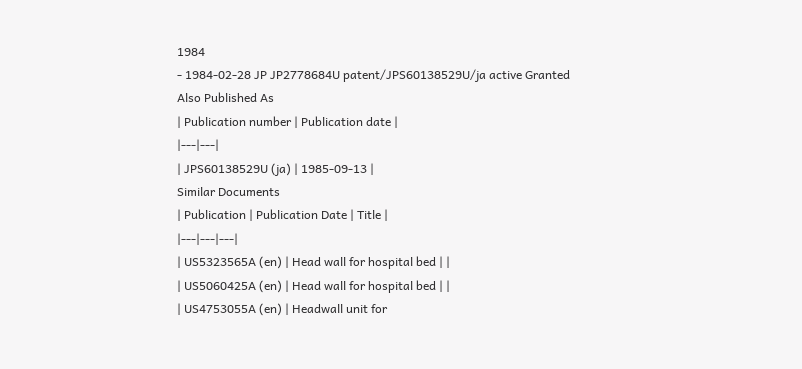1984
- 1984-02-28 JP JP2778684U patent/JPS60138529U/ja active Granted
Also Published As
| Publication number | Publication date |
|---|---|
| JPS60138529U (ja) | 1985-09-13 |
Similar Documents
| Publication | Publication Date | Title |
|---|---|---|
| US5323565A (en) | Head wall for hospital bed | |
| US5060425A (en) | Head wall for hospital bed | |
| US4753055A (en) | Headwall unit for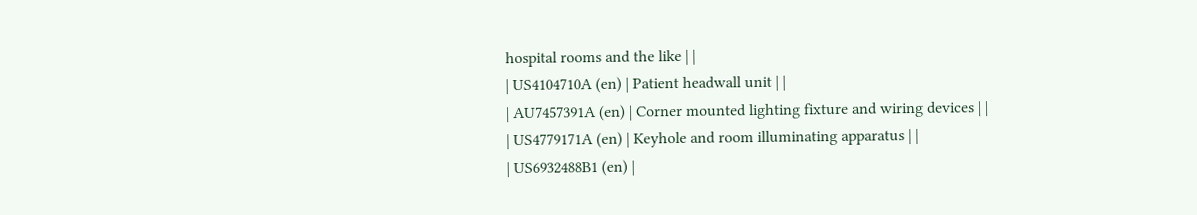hospital rooms and the like | |
| US4104710A (en) | Patient headwall unit | |
| AU7457391A (en) | Corner mounted lighting fixture and wiring devices | |
| US4779171A (en) | Keyhole and room illuminating apparatus | |
| US6932488B1 (en) |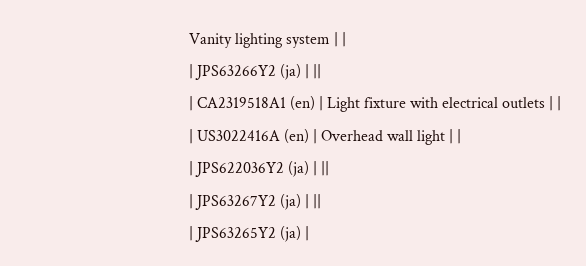Vanity lighting system | |
| JPS63266Y2 (ja) | ||
| CA2319518A1 (en) | Light fixture with electrical outlets | |
| US3022416A (en) | Overhead wall light | |
| JPS622036Y2 (ja) | ||
| JPS63267Y2 (ja) | ||
| JPS63265Y2 (ja) |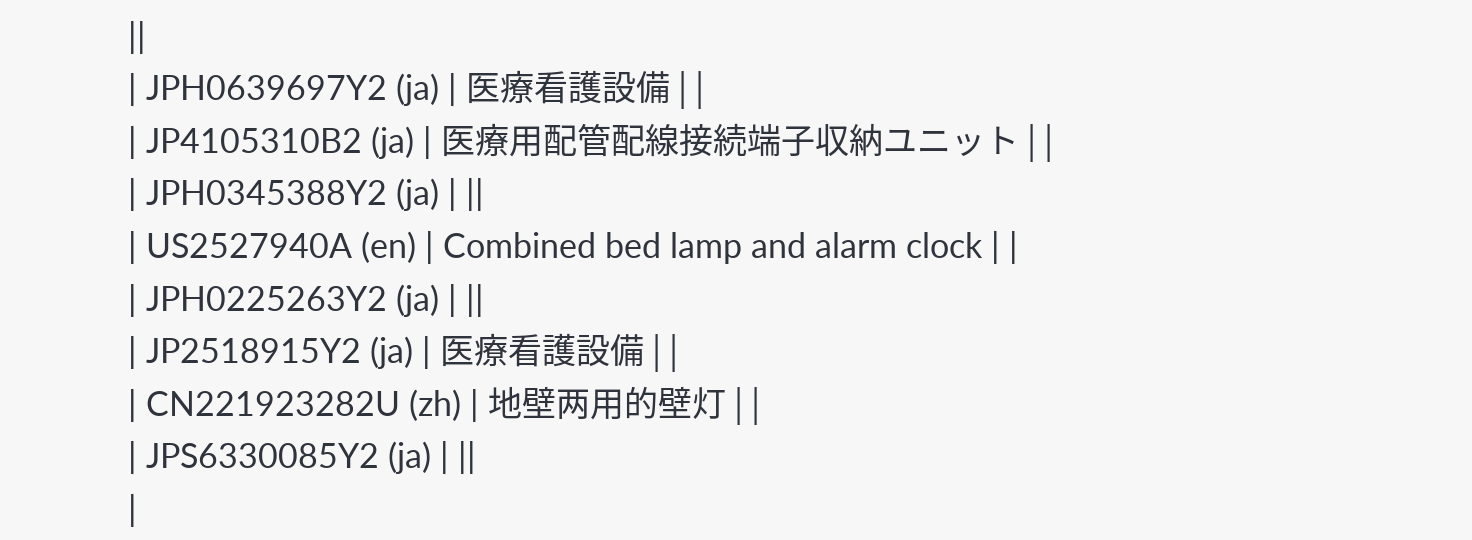||
| JPH0639697Y2 (ja) | 医療看護設備 | |
| JP4105310B2 (ja) | 医療用配管配線接続端子収納ユニット | |
| JPH0345388Y2 (ja) | ||
| US2527940A (en) | Combined bed lamp and alarm clock | |
| JPH0225263Y2 (ja) | ||
| JP2518915Y2 (ja) | 医療看護設備 | |
| CN221923282U (zh) | 地壁两用的壁灯 | |
| JPS6330085Y2 (ja) | ||
|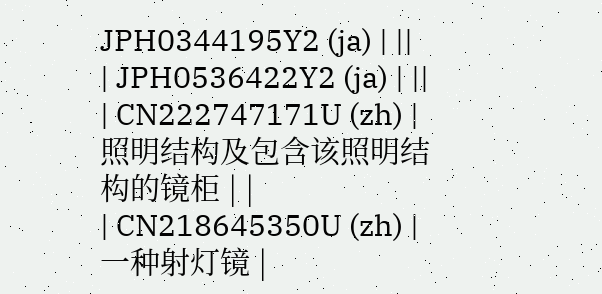JPH0344195Y2 (ja) | ||
| JPH0536422Y2 (ja) | ||
| CN222747171U (zh) | 照明结构及包含该照明结构的镜柜 | |
| CN218645350U (zh) | 一种射灯镜 |